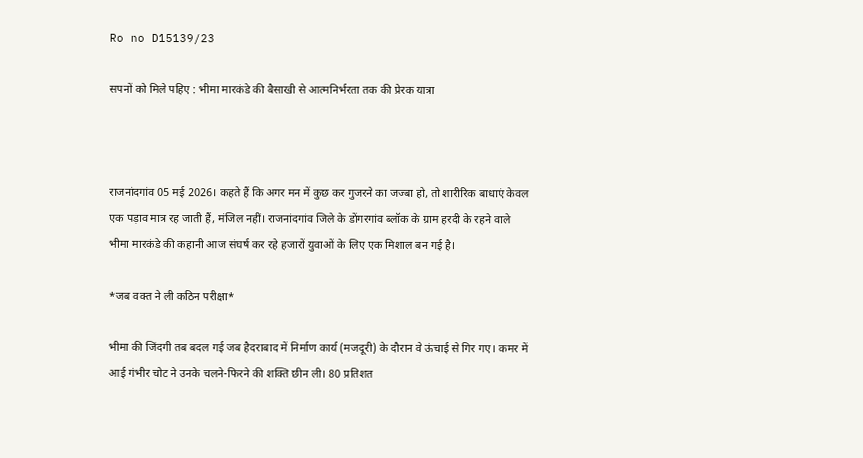Ro no D15139/23

सपनों को मिले पहिए : भीमा मारकंडे की बैसाखी से आत्मनिर्भरता तक की प्रेरक यात्रा



राजनांदगांव 05 मई 2026। कहते हैं कि अगर मन में कुछ कर गुजरने का जज्बा हो, तो शारीरिक बाधाएं केवल एक पड़ाव मात्र रह जाती हैं, मंजिल नहीं। राजनांदगांव जिले के डोंगरगांव ब्लॉक के ग्राम हरदी के रहने वाले भीमा मारकंडे की कहानी आज संघर्ष कर रहे हजारों युवाओं के लिए एक मिशाल बन गई है।

*जब वक्त ने ली कठिन परीक्षा*

भीमा की जिंदगी तब बदल गई जब हैदराबाद में निर्माण कार्य (मजदूरी) के दौरान वे ऊंचाई से गिर गए। कमर में आई गंभीर चोट ने उनके चलने-फिरने की शक्ति छीन ली। 80 प्रतिशत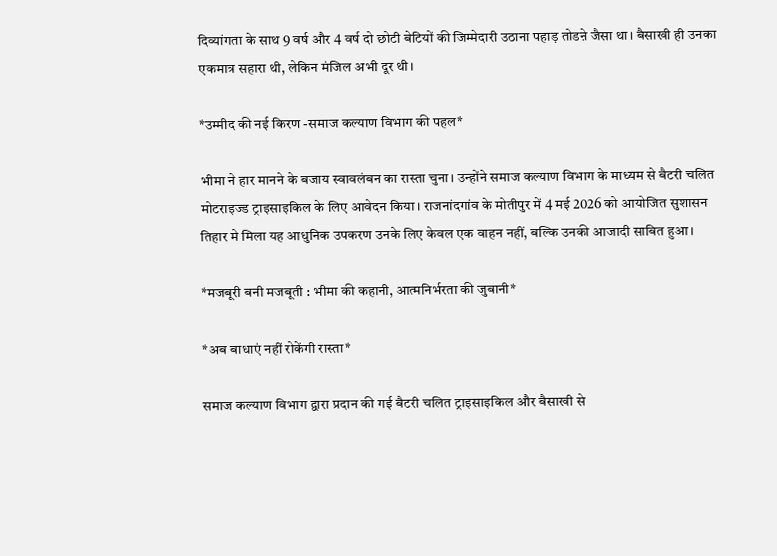दिव्यांगता के साथ 9 वर्ष और 4 वर्ष दो छोटी बेटियों की जिम्मेदारी उठाना पहाड़ तोडऩे जैसा था। बैसाखी ही उनका एकमात्र सहारा थी, लेकिन मंजिल अभी दूर थी।

*उम्मीद की नई किरण -समाज कल्याण विभाग की पहल*

भीमा ने हार मानने के बजाय स्वावलंबन का रास्ता चुना। उन्होंने समाज कल्याण विभाग के माध्यम से बैटरी चलित मोटराइज्ड ट्राइसाइकिल के लिए आवेदन किया। राजनांदगांव के मोतीपुर में 4 मई 2026 को आयोजित सुशासन तिहार मे मिला यह आधुनिक उपकरण उनके लिए केवल एक वाहन नहीं, बल्कि उनकी आजादी साबित हुआ।

*मजबूरी बनी मजबूती : भीमा की कहानी, आत्मनिर्भरता की जुबानी*

*अब बाधाएं नहीं रोकेंगी रास्ता*

समाज कल्याण विभाग द्वारा प्रदान की गई बैटरी चलित ट्राइसाइकिल और बैसाखी से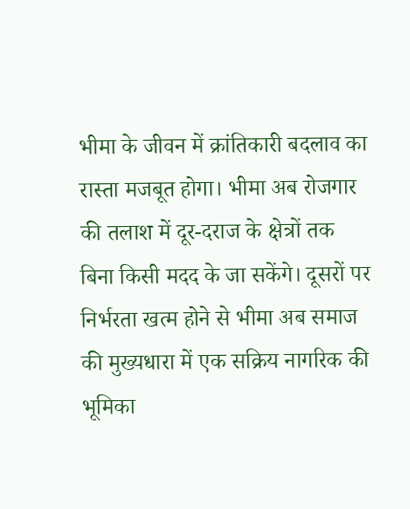भीमा के जीवन में क्रांतिकारी बदलाव का रास्ता मजबूत होगा। भीमा अब रोजगार की तलाश में दूर-दराज के क्षेत्रों तक बिना किसी मदद के जा सकेंगे। दूसरों पर निर्भरता खत्म होने से भीमा अब समाज की मुख्यधारा में एक सक्रिय नागरिक की भूमिका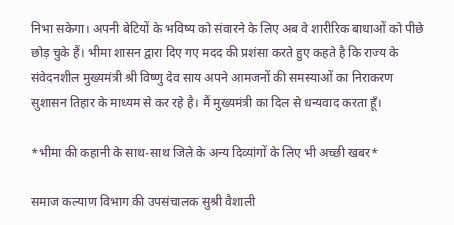निभा सकेगा। अपनी बेटियों के भविष्य को संवारने के लिए अब वे शारीरिक बाधाओं को पीछे छोड़ चुके हैं। भीमा शासन द्वारा दिए गए मदद की प्रशंसा करते हुए कहते है कि राज्य के संवेदनशील मुख्यमंत्री श्री विष्णु देव साय अपने आमजनों की समस्याओं का निराकरण सुशासन तिहार के माध्यम से कर रहे है। मैं मुख्यमंत्री का दिल से धन्यवाद करता हूँ।

*भीमा की कहानी के साथ-साथ जिले के अन्य दिव्यांगों के लिए भी अच्छी खबर*

समाज कल्याण विभाग की उपसंचालक सुश्री वैशाली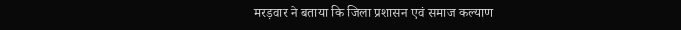मरड़वार ने बताया कि जिला प्रशासन एवं समाज कल्याण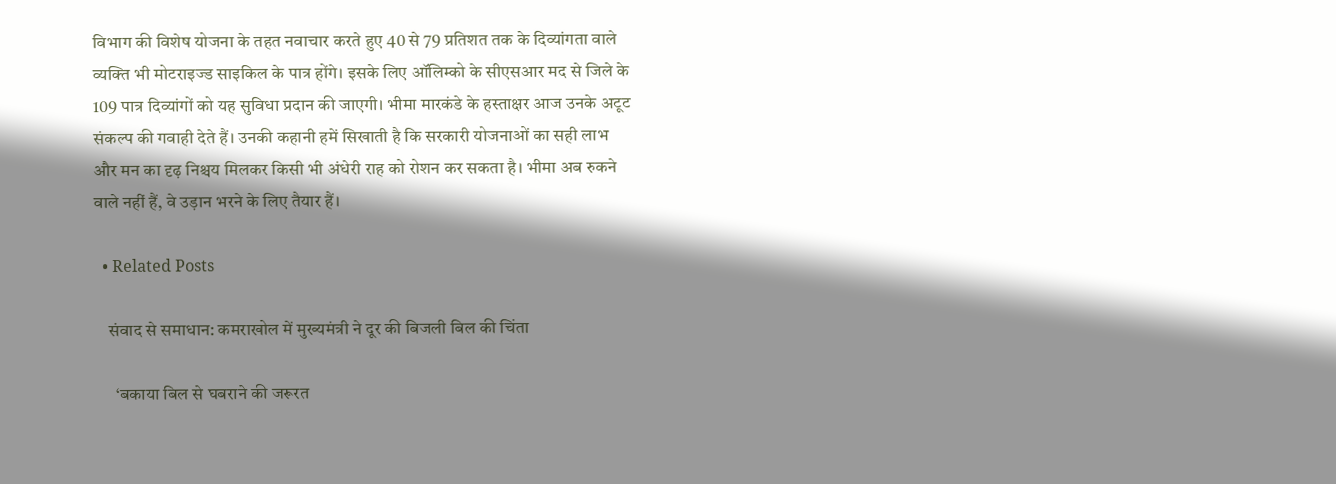विभाग की विशेष योजना के तहत नवाचार करते हुए 40 से 79 प्रतिशत तक के दिव्यांगता वाले व्यक्ति भी मोटराइज्ड साइकिल के पात्र होंगे। इसके लिए ऑलिम्को के सीएसआर मद से जिले के 109 पात्र दिव्यांगों को यह सुविधा प्रदान की जाएगी। भीमा मारकंडे के हस्ताक्षर आज उनके अटूट संकल्प की गवाही देते हैं। उनकी कहानी हमें सिखाती है कि सरकारी योजनाओं का सही लाभ और मन का दृढ़ निश्चय मिलकर किसी भी अंधेरी राह को रोशन कर सकता है। भीमा अब रुकने वाले नहीं हैं, वे उड़ान भरने के लिए तैयार हैं।

  • Related Posts

    संवाद से समाधान: कमराखोल में मुख्यमंत्री ने दूर की बिजली बिल की चिंता

      ‘बकाया बिल से घबराने की जरूरत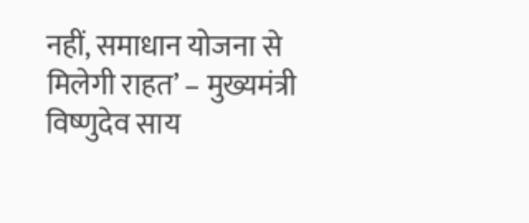नहीं, समाधान योजना से मिलेगी राहत’ – मुख्यमंत्री  विष्णुदेव साय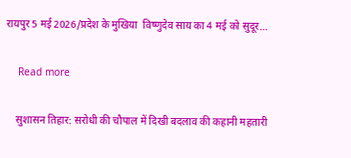रायपुर 5 मई 2026/प्रदेश के मुखिया  विष्णुदेव साय का 4 मई को सुदूर…

    Read more

    सुशासन तिहार: सरोधी की चौपाल में दिखी बदलाव की कहानी महतारी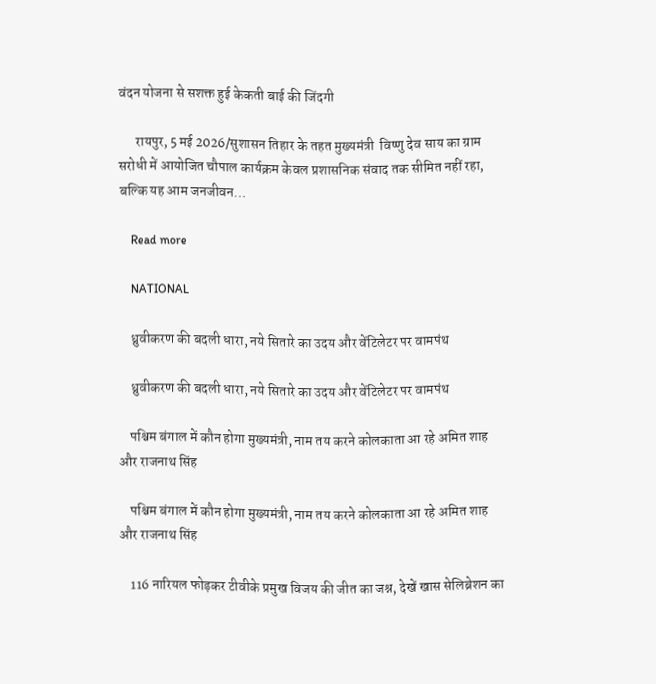वंदन योजना से सशक्त हुई केकती बाई की जिंदगी

      रायपुर, 5 मई 2026/सुशासन तिहार के तहत मुख्यमंत्री  विष्णु देव साय का ग्राम सरोधी में आयोजित चौपाल कार्यक्रम केवल प्रशासनिक संवाद तक सीमित नहीं रहा, बल्कि यह आम जनजीवन…

    Read more

    NATIONAL

    ध्रुवीकरण की बदली धारा, नये सितारे का उदय और वेंटिलेटर पर वामपंथ

    ध्रुवीकरण की बदली धारा, नये सितारे का उदय और वेंटिलेटर पर वामपंथ

    पश्चिम बंगाल में कौन होगा मुख्यमंत्री, नाम तय करने कोलकाता आ रहे अमित शाह और राजनाथ सिंह

    पश्चिम बंगाल में कौन होगा मुख्यमंत्री, नाम तय करने कोलकाता आ रहे अमित शाह और राजनाथ सिंह

    116 नारियल फोड़कर टीवीके प्रमुख विजय की जीत का जश्न, देखें खास सेलिब्रेशन का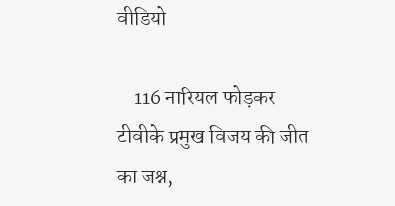वीडियो

    116 नारियल फोड़कर टीवीके प्रमुख विजय की जीत का जश्न,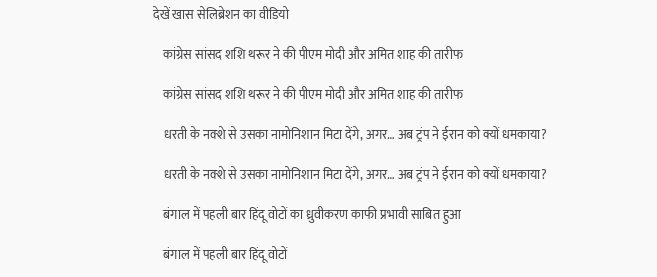देखें खास सेलिब्रेशन का वीडियो

    कांग्रेस सांसद शशि थरूर ने की पीएम मोदी और अमित शाह की तारीफ

    कांग्रेस सांसद शशि थरूर ने की पीएम मोदी और अमित शाह की तारीफ

    धरती के नक्शे से उसका नामोनिशान मिटा देंगे, अगर… अब ट्रंप ने ईरान को क्यों धमकाया?

    धरती के नक्शे से उसका नामोनिशान मिटा देंगे, अगर… अब ट्रंप ने ईरान को क्यों धमकाया?

    बंगाल में पहली बार हिंदू वोटों का ध्रुवीकरण काफी प्रभावी साबित हुआ

    बंगाल में पहली बार हिंदू वोटों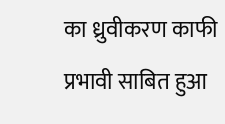का ध्रुवीकरण काफी प्रभावी साबित हुआ